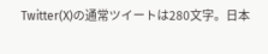Twitter(X)の通常ツイートは280文字。日本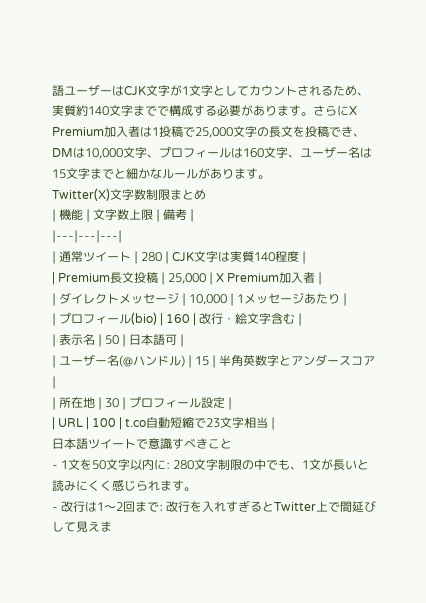語ユーザーはCJK文字が1文字としてカウントされるため、実質約140文字までで構成する必要があります。さらにX Premium加入者は1投稿で25,000文字の長文を投稿でき、DMは10,000文字、プロフィールは160文字、ユーザー名は15文字までと細かなルールがあります。
Twitter(X)文字数制限まとめ
| 機能 | 文字数上限 | 備考 |
|---|---|---|
| 通常ツイート | 280 | CJK文字は実質140程度 |
| Premium長文投稿 | 25,000 | X Premium加入者 |
| ダイレクトメッセージ | 10,000 | 1メッセージあたり |
| プロフィール(bio) | 160 | 改行・絵文字含む |
| 表示名 | 50 | 日本語可 |
| ユーザー名(@ハンドル) | 15 | 半角英数字とアンダースコア |
| 所在地 | 30 | プロフィール設定 |
| URL | 100 | t.co自動短縮で23文字相当 |
日本語ツイートで意識すべきこと
- 1文を50文字以内に: 280文字制限の中でも、1文が長いと読みにくく感じられます。
- 改行は1〜2回まで: 改行を入れすぎるとTwitter上で間延びして見えま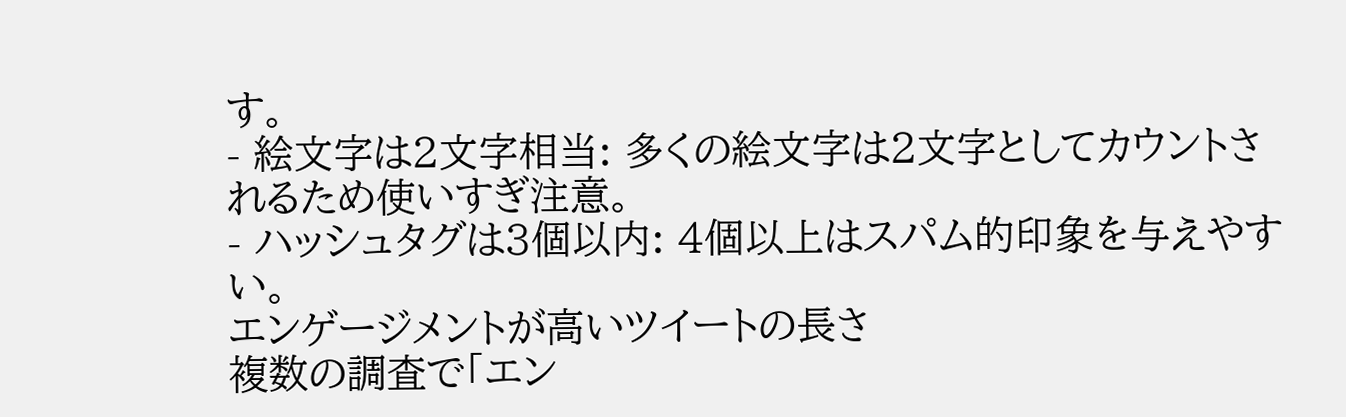す。
- 絵文字は2文字相当: 多くの絵文字は2文字としてカウントされるため使いすぎ注意。
- ハッシュタグは3個以内: 4個以上はスパム的印象を与えやすい。
エンゲージメントが高いツイートの長さ
複数の調査で「エン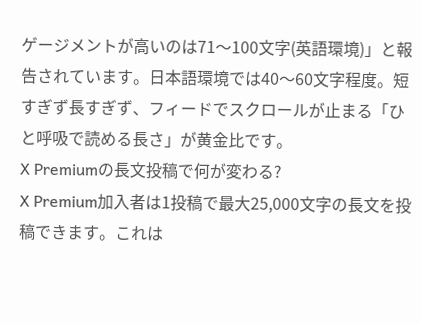ゲージメントが高いのは71〜100文字(英語環境)」と報告されています。日本語環境では40〜60文字程度。短すぎず長すぎず、フィードでスクロールが止まる「ひと呼吸で読める長さ」が黄金比です。
X Premiumの長文投稿で何が変わる?
X Premium加入者は1投稿で最大25,000文字の長文を投稿できます。これは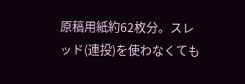原稿用紙約62枚分。スレッド(連投)を使わなくても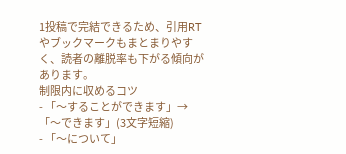1投稿で完結できるため、引用RTやブックマークもまとまりやすく、読者の離脱率も下がる傾向があります。
制限内に収めるコツ
- 「〜することができます」→「〜できます」(3文字短縮)
- 「〜について」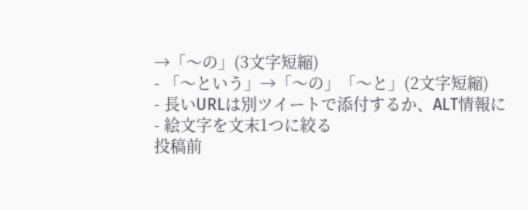→「〜の」(3文字短縮)
- 「〜という」→「〜の」「〜と」(2文字短縮)
- 長いURLは別ツイートで添付するか、ALT情報に
- 絵文字を文末1つに絞る
投稿前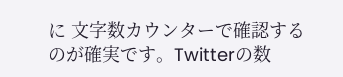に 文字数カウンターで確認するのが確実です。Twitterの数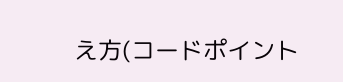え方(コードポイント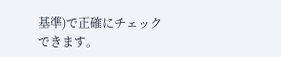基準)で正確にチェックできます。